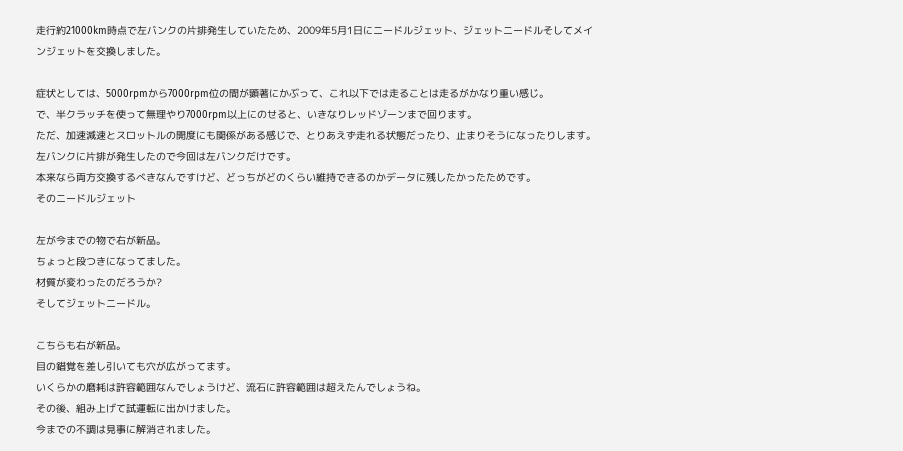走行約21000km時点で左バンクの片排発生していたため、2009年5月1日にニードルジェット、ジェットニードルそしてメインジェットを交換しました。

症状としては、5000rpmから7000rpm位の間が顕著にかぶって、これ以下では走ることは走るがかなり重い感じ。
で、半クラッチを使って無理やり7000rpm以上にのせると、いきなりレッドゾーンまで回ります。
ただ、加速減速とスロットルの開度にも関係がある感じで、とりあえず走れる状態だったり、止まりそうになったりします。
左バンクに片排が発生したので今回は左バンクだけです。
本来なら両方交換するべきなんですけど、どっちがどのくらい維持できるのかデータに残したかったためです。
そのニードルジェット

左が今までの物で右が新品。
ちょっと段つきになってました。
材質が変わったのだろうか?
そしてジェットニードル。

こちらも右が新品。
目の錯覚を差し引いても穴が広がってます。
いくらかの磨耗は許容範囲なんでしょうけど、流石に許容範囲は超えたんでしょうね。
その後、組み上げて試運転に出かけました。
今までの不調は見事に解消されました。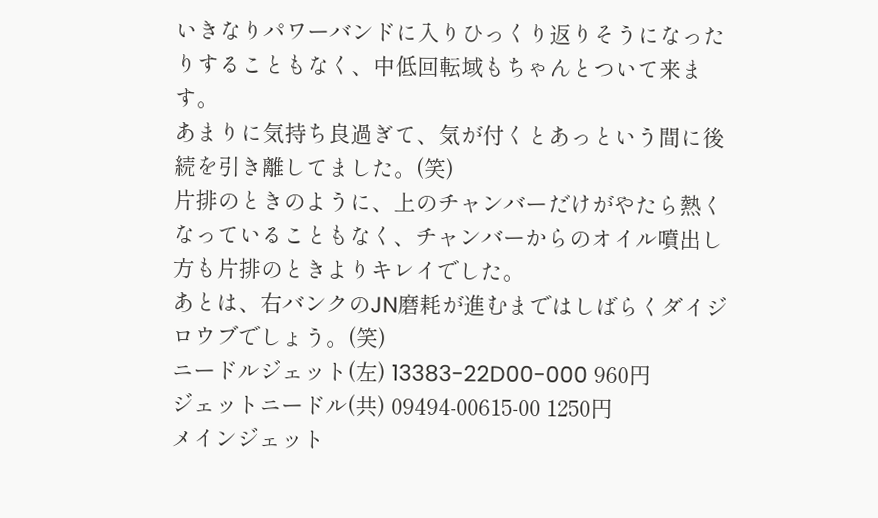いきなりパワーバンドに入りひっくり返りそうになったりすることもなく、中低回転域もちゃんとついて来ます。
あまりに気持ち良過ぎて、気が付くとあっという間に後続を引き離してました。(笑)
片排のときのように、上のチャンバーだけがやたら熱くなっていることもなく、チャンバーからのオイル噴出し方も片排のときよりキレイでした。
あとは、右バンクのJN磨耗が進むまではしばらくダイジロウブでしょう。(笑)
ニードルジェット(左) 13383-22D00-000 960円
ジェットニードル(共) 09494-00615-00 1250円
メインジェット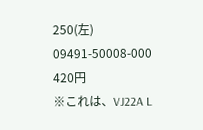250(左) 09491-50008-000 420円
※これは、VJ22A L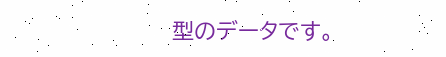型のデータです。